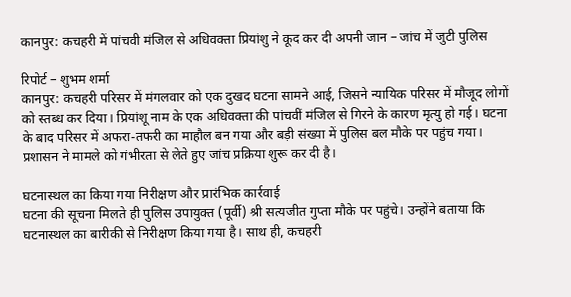कानपुर: कचहरी में पांचवी मंजिल से अधिवक्ता प्रियांशु ने कूद कर दी अपनी जान – जांच में जुटी पुलिस

रिपोर्ट – शुभम शर्मा
कानपुर: कचहरी परिसर में मंगलवार को एक दुखद घटना सामने आई, जिसने न्यायिक परिसर में मौजूद लोगों को स्तब्ध कर दिया। प्रियांशू नाम के एक अधिवक्ता की पांचवीं मंजिल से गिरने के कारण मृत्यु हो गई। घटना के बाद परिसर में अफरा-तफरी का माहौल बन गया और बड़ी संख्या में पुलिस बल मौके पर पहुंच गया। प्रशासन ने मामले को गंभीरता से लेते हुए जांच प्रक्रिया शुरू कर दी है।

घटनास्थल का किया गया निरीक्षण और प्रारंभिक कार्रवाई
घटना की सूचना मिलते ही पुलिस उपायुक्त (पूर्वी) श्री सत्यजीत गुप्ता मौके पर पहुंचे। उन्होंने बताया कि घटनास्थल का बारीकी से निरीक्षण किया गया है। साथ ही, कचहरी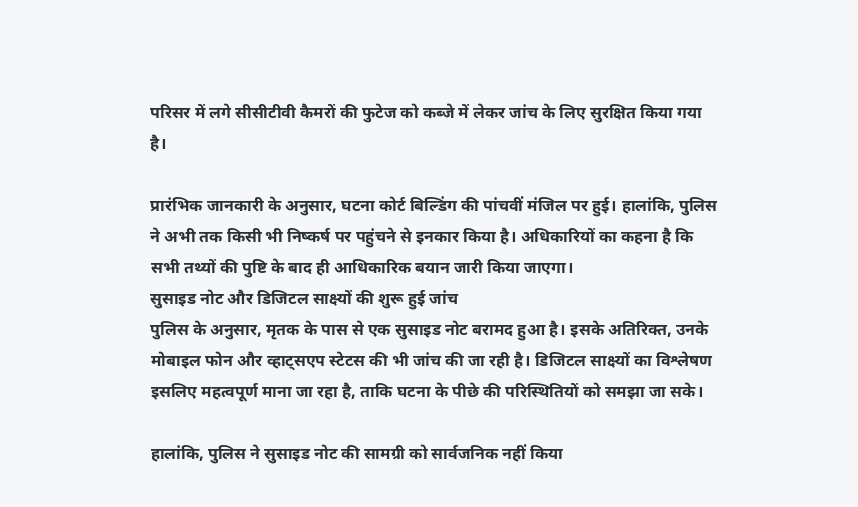परिसर में लगे सीसीटीवी कैमरों की फुटेज को कब्जे में लेकर जांच के लिए सुरक्षित किया गया है।

प्रारंभिक जानकारी के अनुसार, घटना कोर्ट बिल्डिंग की पांचवीं मंजिल पर हुई। हालांकि, पुलिस ने अभी तक किसी भी निष्कर्ष पर पहुंचने से इनकार किया है। अधिकारियों का कहना है कि सभी तथ्यों की पुष्टि के बाद ही आधिकारिक बयान जारी किया जाएगा।
सुसाइड नोट और डिजिटल साक्ष्यों की शुरू हुई जांच
पुलिस के अनुसार, मृतक के पास से एक सुसाइड नोट बरामद हुआ है। इसके अतिरिक्त, उनके मोबाइल फोन और व्हाट्सएप स्टेटस की भी जांच की जा रही है। डिजिटल साक्ष्यों का विश्लेषण इसलिए महत्वपूर्ण माना जा रहा है, ताकि घटना के पीछे की परिस्थितियों को समझा जा सके।

हालांकि, पुलिस ने सुसाइड नोट की सामग्री को सार्वजनिक नहीं किया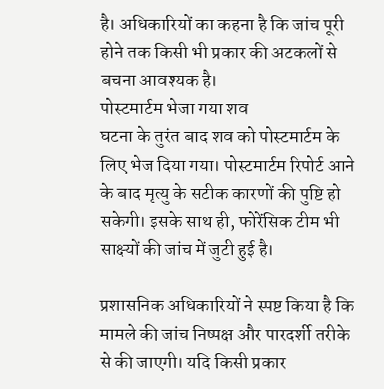है। अधिकारियों का कहना है कि जांच पूरी होने तक किसी भी प्रकार की अटकलों से बचना आवश्यक है।
पोस्टमार्टम भेजा गया शव
घटना के तुरंत बाद शव को पोस्टमार्टम के लिए भेज दिया गया। पोस्टमार्टम रिपोर्ट आने के बाद मृत्यु के सटीक कारणों की पुष्टि हो सकेगी। इसके साथ ही, फोरेंसिक टीम भी साक्ष्यों की जांच में जुटी हुई है।

प्रशासनिक अधिकारियों ने स्पष्ट किया है कि मामले की जांच निष्पक्ष और पारदर्शी तरीके से की जाएगी। यदि किसी प्रकार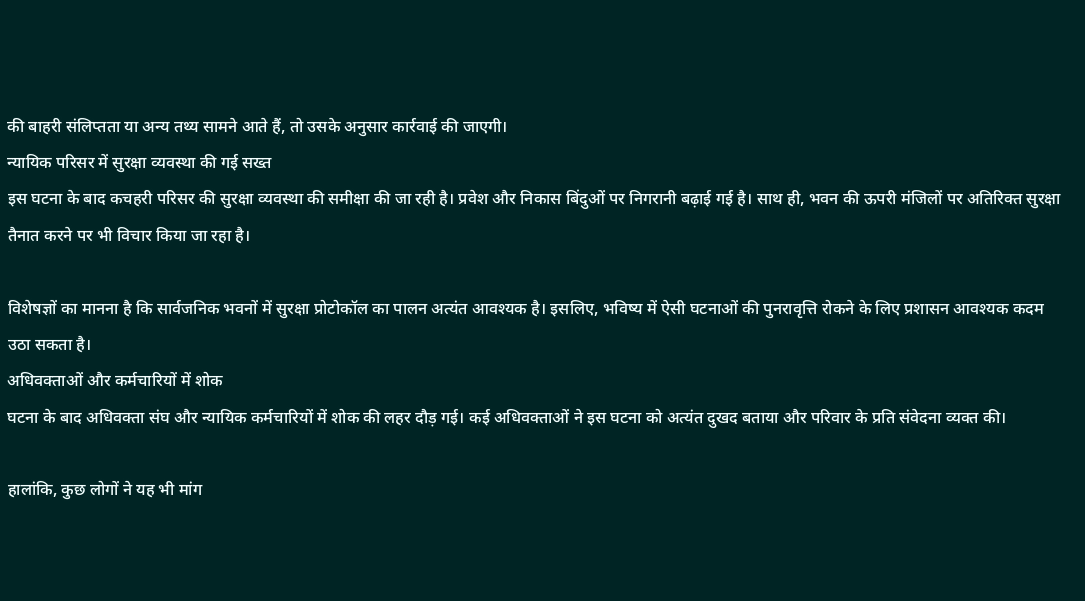की बाहरी संलिप्तता या अन्य तथ्य सामने आते हैं, तो उसके अनुसार कार्रवाई की जाएगी।
न्यायिक परिसर में सुरक्षा व्यवस्था की गई सख्त
इस घटना के बाद कचहरी परिसर की सुरक्षा व्यवस्था की समीक्षा की जा रही है। प्रवेश और निकास बिंदुओं पर निगरानी बढ़ाई गई है। साथ ही, भवन की ऊपरी मंजिलों पर अतिरिक्त सुरक्षा तैनात करने पर भी विचार किया जा रहा है।

विशेषज्ञों का मानना है कि सार्वजनिक भवनों में सुरक्षा प्रोटोकॉल का पालन अत्यंत आवश्यक है। इसलिए, भविष्य में ऐसी घटनाओं की पुनरावृत्ति रोकने के लिए प्रशासन आवश्यक कदम उठा सकता है।
अधिवक्ताओं और कर्मचारियों में शोक
घटना के बाद अधिवक्ता संघ और न्यायिक कर्मचारियों में शोक की लहर दौड़ गई। कई अधिवक्ताओं ने इस घटना को अत्यंत दुखद बताया और परिवार के प्रति संवेदना व्यक्त की।

हालांकि, कुछ लोगों ने यह भी मांग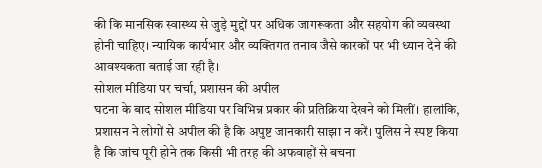की कि मानसिक स्वास्थ्य से जुड़े मुद्दों पर अधिक जागरूकता और सहयोग की व्यवस्था होनी चाहिए। न्यायिक कार्यभार और व्यक्तिगत तनाव जैसे कारकों पर भी ध्यान देने की आवश्यकता बताई जा रही है।
सोशल मीडिया पर चर्चा, प्रशासन की अपील
घटना के बाद सोशल मीडिया पर विभिन्न प्रकार की प्रतिक्रिया देखने को मिलीं। हालांकि, प्रशासन ने लोगों से अपील की है कि अपुष्ट जानकारी साझा न करें। पुलिस ने स्पष्ट किया है कि जांच पूरी होने तक किसी भी तरह की अफवाहों से बचना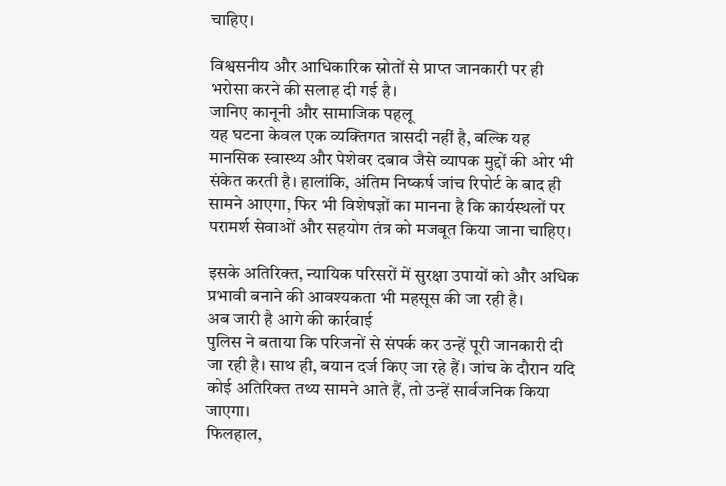चाहिए।

विश्वसनीय और आधिकारिक स्रोतों से प्राप्त जानकारी पर ही भरोसा करने की सलाह दी गई है।
जानिए कानूनी और सामाजिक पहलू
यह घटना केवल एक व्यक्तिगत त्रासदी नहीं है, बल्कि यह मानसिक स्वास्थ्य और पेशेवर दबाव जैसे व्यापक मुद्दों की ओर भी संकेत करती है। हालांकि, अंतिम निष्कर्ष जांच रिपोर्ट के बाद ही सामने आएगा, फिर भी विशेषज्ञों का मानना है कि कार्यस्थलों पर परामर्श सेवाओं और सहयोग तंत्र को मजबूत किया जाना चाहिए।

इसके अतिरिक्त, न्यायिक परिसरों में सुरक्षा उपायों को और अधिक प्रभावी बनाने की आवश्यकता भी महसूस की जा रही है।
अब जारी है आगे की कार्रवाई
पुलिस ने बताया कि परिजनों से संपर्क कर उन्हें पूरी जानकारी दी जा रही है। साथ ही, बयान दर्ज किए जा रहे हैं। जांच के दौरान यदि कोई अतिरिक्त तथ्य सामने आते हैं, तो उन्हें सार्वजनिक किया जाएगा।
फिलहाल,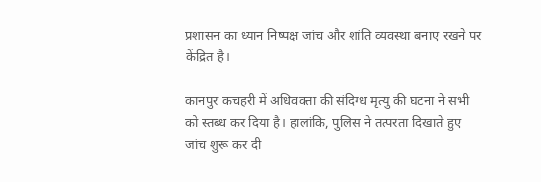प्रशासन का ध्यान निष्पक्ष जांच और शांति व्यवस्था बनाए रखने पर केंद्रित है।

कानपुर कचहरी में अधिवक्ता की संदिग्ध मृत्यु की घटना ने सभी को स्तब्ध कर दिया है। हालांकि, पुलिस ने तत्परता दिखाते हुए जांच शुरू कर दी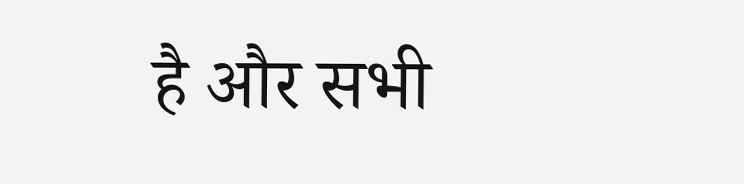है और सभी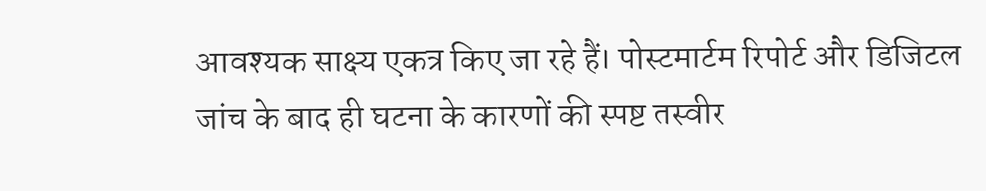आवश्यक साक्ष्य एकत्र किए जा रहे हैं। पोस्टमार्टम रिपोर्ट और डिजिटल जांच के बाद ही घटना के कारणों की स्पष्ट तस्वीर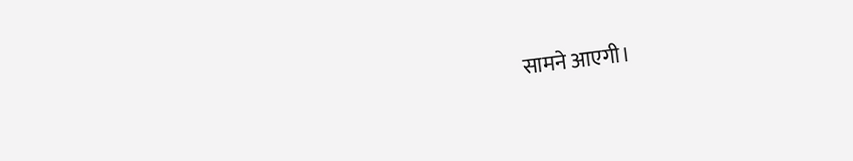सामने आएगी।